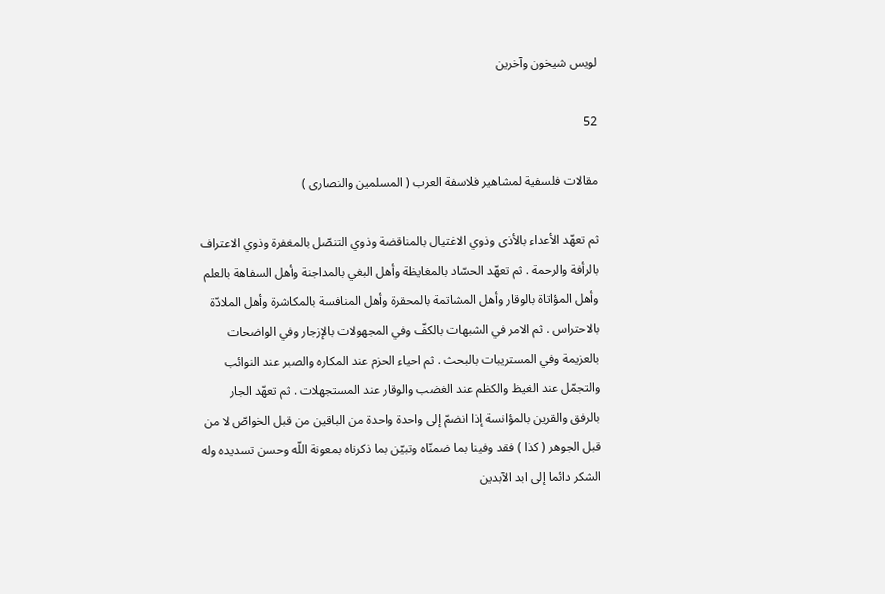لويس شيخون وآخرين

52

مقالات فلسفية لمشاهير فلاسفة العرب ( المسلمين والنصارى )

ثم تعهّد الأعداء بالأذى وذوي الاغتيال بالمناقضة وذوي التنصّل بالمغفرة وذوي الاعتراف بالرأفة والرحمة . ثم تعهّد الحسّاد بالمغايظة وأهل البغي بالمداجنة وأهل السفاهة بالعلم وأهل المؤاتاة بالوقار وأهل المشاتمة بالمحقرة وأهل المنافسة بالمكاشرة وأهل الملادّة بالاحتراس . ثم الامر في الشبهات بالكفّ وفي المجهولات بالإزجار وفي الواضحات بالعزيمة وفي المستريبات بالبحث . ثم احياء الحزم عند المكاره والصبر عند النوائب والتجمّل عند الغيظ والكظم عند الغضب والوقار عند المستجهلات . ثم تعهّد الجار بالرفق والقرين بالمؤانسة إذا انضمّ إلى واحدة واحدة من الباقين من قبل الخواصّ لا من قبل الجوهر ( كذا ) فقد وفينا بما ضمنّاه وتبيّن بما ذكرناه بمعونة اللّه وحسن تسديده وله الشكر دائما إلى ابد الآبدين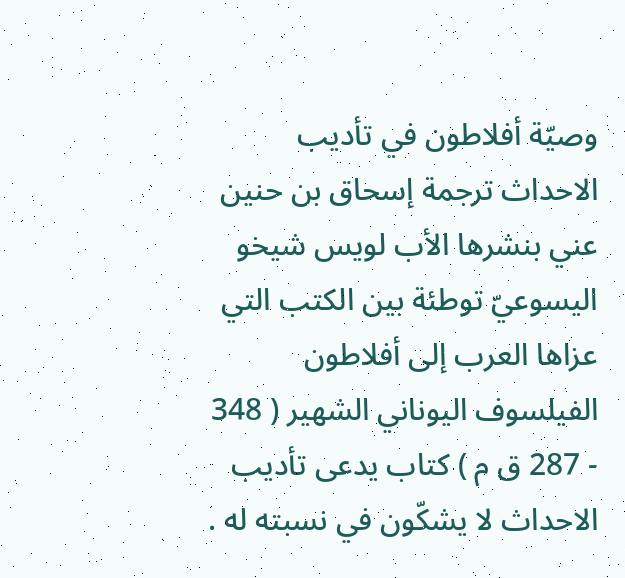وصيّة أفلاطون في تأديب الاحداث ترجمة إسحاق بن حنين عني بنشرها الأب لويس شيخو اليسوعيّ توطئة بين الكتب التي عزاها العرب إلى أفلاطون الفيلسوف اليوناني الشهير ( 348 - 287 ق م ) كتاب يدعى تأديب الاحداث لا يشكّون في نسبته له .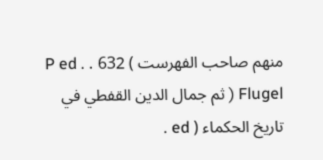منهم صاحب الفهرست ) 632 . P ed . Flugel ( ثم جمال الدين القفطي في تاريخ الحكماء ( ed .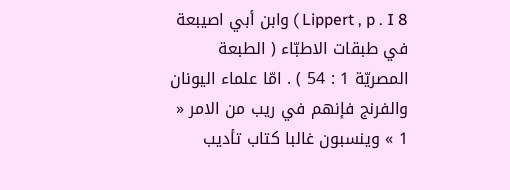Lippert , p . I 8 ) وابن أبي اصيبعة في طبقات الاطبّاء ( الطبعة المصريّة 1 : 54 ) . امّا علماء اليونان والفرنج فإنهم في ريب من الامر « 1 » وينسبون غالبا كتاب تأديب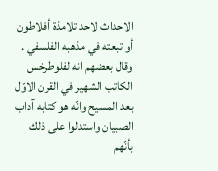الاحداث لاحد تلامذة أفلاطون أو تبعته في مذهبه الفلسفي . وقال بعضهم انه لفلوطرخس الكاتب الشهير في القرن الاوّل بعد المسيح وانّه هو كتابه آداب الصبيان واستدلوا على ذلك بأنّهم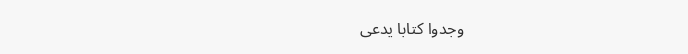وجدوا كتابا يدعى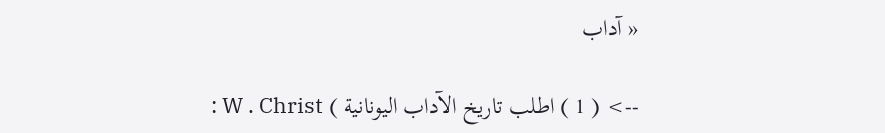« آداب

--> ( 1 ) اطلب تاريخ الآداب اليونانية ) W . Christ :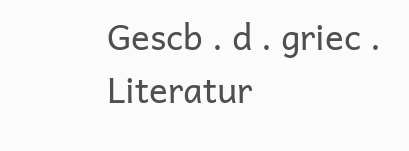Gescb . d . griec . Literatur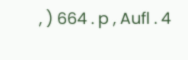, ) 664 . p , Aufl . 4